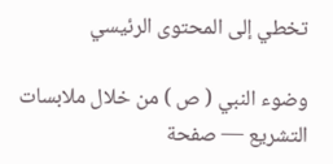تخطي إلى المحتوى الرئيسي

وضوء النبي ( ص ) من خلال ملابسات التشريع — صفحة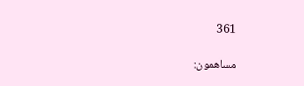361

مساهمون: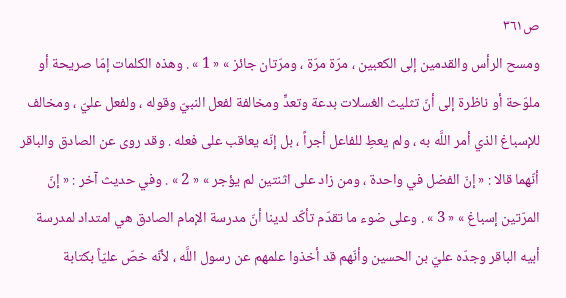ص٣٦١
ومسح الرأس والقدمين إلى الكعبين ، مرّة مرّة ، ومرّتان جائز » « 1 » . وهذه الكلمات إمّا صريحة أو ملوّحة أو ناظرة إلى أنّ تثليث الغسلات بدعة وتعدٍّ ومخالفة لفعل النبيّ وقوله ، ولفعل عليّ ، ومخالف للإسباغ الذي أمر اللَّه به ، ولم يعطِ للفاعل أجراً ، بل إنّه يعاقب على فعله . وقد روى عن الصادق والباقر أنّهما قالا : « إنّ الفضل في واحدة ، ومن زاد على اثنتين لم يؤجر » « 2 » . وفي حديث آخر : « إنّ المرّتين إسباغ » « 3 » . وعلى ضوء ما تقدّم تأكّد لدينا أنّ مدرسة الإمام الصادق هي امتداد لمدرسة أبيه الباقر وجدّه عليّ بن الحسين وأنّهم قد أخذوا علمهم عن رسول اللَّه ، لأنّه خصّ عليّاً بكتابة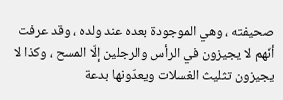صحيفته ، وهي الموجودة بعده عند ولده ، وقد عرفت أنّهم لا يجيزون في الرأس والرجلين إلّا المسح ، وكذا لا يجيزون تثليث الغسلات ويعدّونها بدعة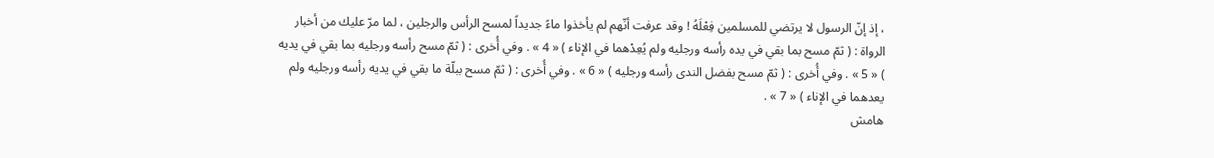، إذ إنّ الرسول لا يرتضي للمسلمين فِعْلَهُ ! وقد عرفت أنّهم لم يأخذوا ماءً جديداً لمسح الرأس والرجلين ، لما مرّ عليك من أخبار الرواة : ( ثمّ مسح بما بقي في يده رأسه ورجليه ولم يُعِدْهما في الإناء ) « 4 » . وفي أُخرى : ( ثمّ مسح رأسه ورجليه بما بقي في يديه ) « 5 » . وفي أُخرى : ( ثمّ مسح بفضل الندى رأسه ورجليه ) « 6 » . وفي أُخرى : ( ثمّ مسح ببلّة ما بقي في يديه رأسه ورجليه ولم يعدهما في الإناء ) « 7 » .
هامش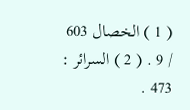( 1 ) الخصال 603 / 9 . ( 2 ) السرائر : 473 .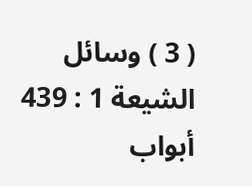( 3 ) وسائل الشيعة 1 : 439 أبواب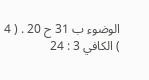الوضوء ب 31 ح 20 . ( 4 ) الكافي 3 : 24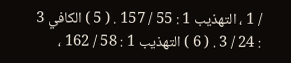/ 1 ، التهذيب 1 : 55 / 157 . ( 5 ) الكافي 3 : 24 / 3 . ( 6 ) التهذيب 1 : 58 / 162 ،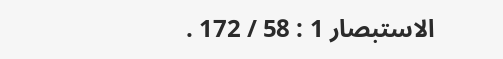الاستبصار 1 : 58 / 172 .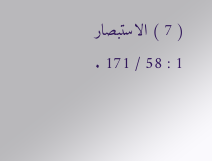( 7 ) الاستبصار 1 : 58 / 171 .